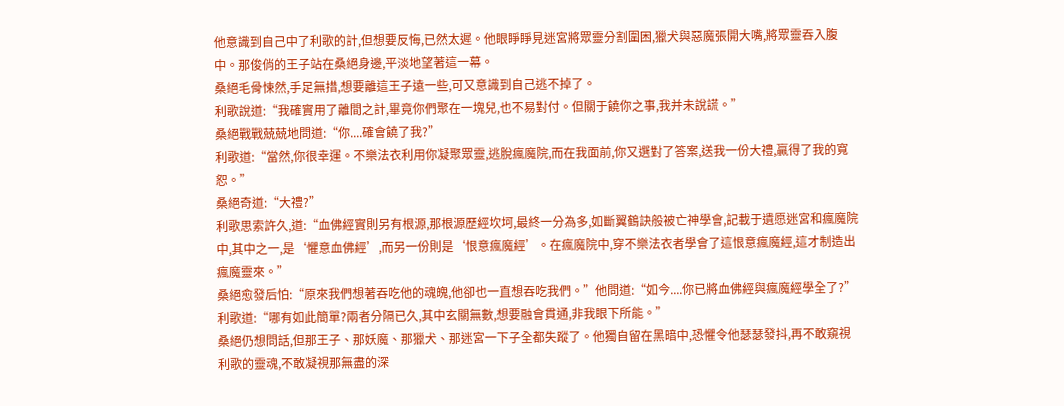他意識到自己中了利歌的計,但想要反悔,已然太遲。他眼睜睜見迷宮將眾靈分割圍困,獵犬與惡魔張開大嘴,將眾靈吞入腹中。那俊俏的王子站在桑絕身邊,平淡地望著這一幕。
桑絕毛骨悚然,手足無措,想要離這王子遠一些,可又意識到自己逃不掉了。
利歌說道:“我確實用了離間之計,畢竟你們聚在一塊兒,也不易對付。但關于饒你之事,我并未說謊。”
桑絕戰戰兢兢地問道:“你....確會饒了我?”
利歌道:“當然,你很幸運。不樂法衣利用你凝聚眾靈,逃脫瘋魔院,而在我面前,你又選對了答案,送我一份大禮,贏得了我的寬恕。”
桑絕奇道:“大禮?”
利歌思索許久,道:“血佛經實則另有根源,那根源歷經坎坷,最終一分為多,如斷翼鶴訣般被亡神學會,記載于遺愿迷宮和瘋魔院中,其中之一,是‘懼意血佛經’,而另一份則是‘恨意瘋魔經’。在瘋魔院中,穿不樂法衣者學會了這恨意瘋魔經,這才制造出瘋魔靈來。”
桑絕愈發后怕:“原來我們想著吞吃他的魂魄,他卻也一直想吞吃我們。”他問道:“如今....你已將血佛經與瘋魔經學全了?”
利歌道:“哪有如此簡單?兩者分隔已久,其中玄關無數,想要融會貫通,非我眼下所能。”
桑絕仍想問話,但那王子、那妖魔、那獵犬、那迷宮一下子全都失蹤了。他獨自留在黑暗中,恐懼令他瑟瑟發抖,再不敢窺視利歌的靈魂,不敢凝視那無盡的深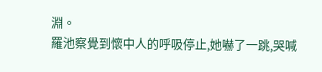淵。
羅池察覺到懷中人的呼吸停止,她嚇了一跳,哭喊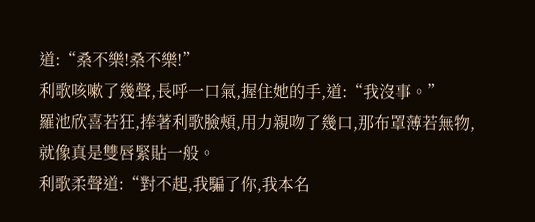道:“桑不樂!桑不樂!”
利歌咳嗽了幾聲,長呼一口氣,握住她的手,道:“我沒事。”
羅池欣喜若狂,捧著利歌臉頰,用力親吻了幾口,那布罩薄若無物,就像真是雙唇緊貼一般。
利歌柔聲道:“對不起,我騙了你,我本名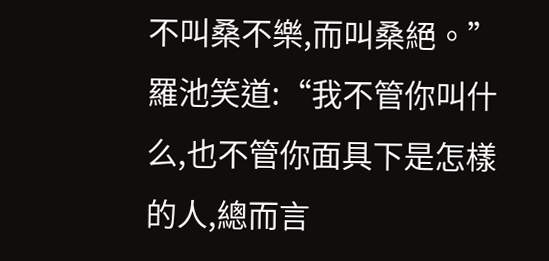不叫桑不樂,而叫桑絕。”
羅池笑道:“我不管你叫什么,也不管你面具下是怎樣的人,總而言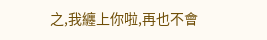之,我纏上你啦,再也不會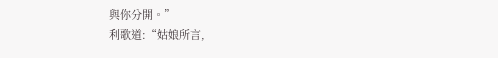與你分開。”
利歌道:“姑娘所言,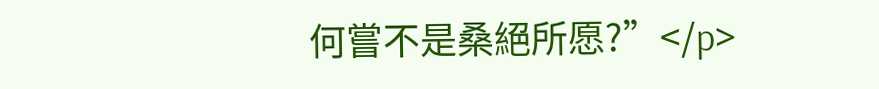何嘗不是桑絕所愿?”</p>